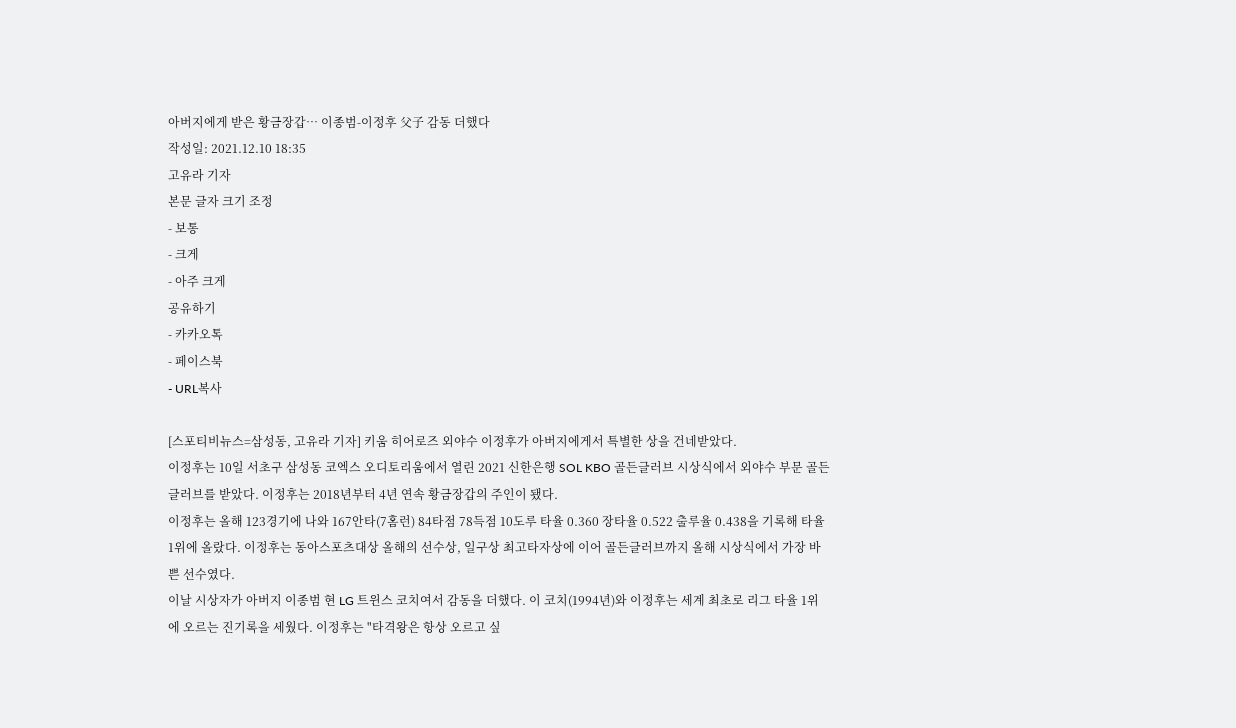아버지에게 받은 황금장갑… 이종범-이정후 父子 감동 더했다
작성일: 2021.12.10 18:35
고유라 기자
본문 글자 크기 조정
- 보통
- 크게
- 아주 크게
공유하기
- 카카오톡
- 페이스북
- URL복사

[스포티비뉴스=삼성동, 고유라 기자] 키움 히어로즈 외야수 이정후가 아버지에게서 특별한 상을 건네받았다.
이정후는 10일 서초구 삼성동 코엑스 오디토리움에서 열린 2021 신한은행 SOL KBO 골든글러브 시상식에서 외야수 부문 골든글러브를 받았다. 이정후는 2018년부터 4년 연속 황금장갑의 주인이 됐다.
이정후는 올해 123경기에 나와 167안타(7홈런) 84타점 78득점 10도루 타율 0.360 장타율 0.522 출루율 0.438을 기록해 타율 1위에 올랐다. 이정후는 동아스포츠대상 올해의 선수상, 일구상 최고타자상에 이어 골든글러브까지 올해 시상식에서 가장 바쁜 선수였다.
이날 시상자가 아버지 이종범 현 LG 트윈스 코치여서 감동을 더했다. 이 코치(1994년)와 이정후는 세계 최초로 리그 타율 1위에 오르는 진기록을 세웠다. 이정후는 "타격왕은 항상 오르고 싶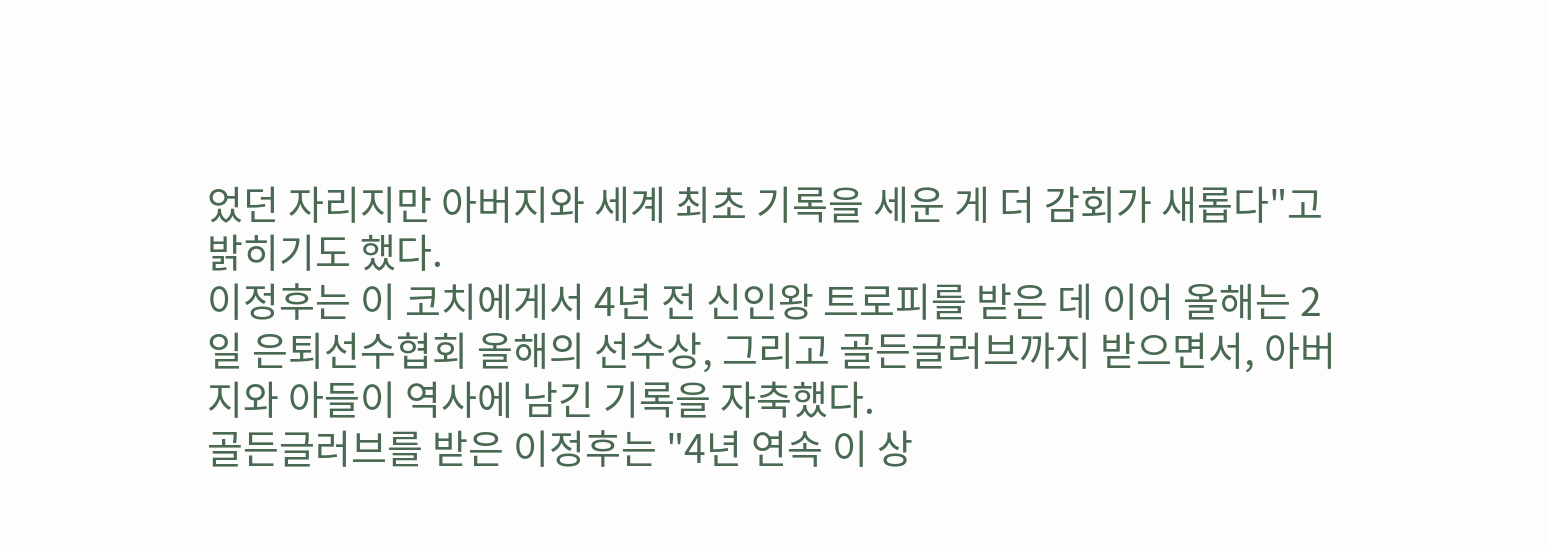었던 자리지만 아버지와 세계 최초 기록을 세운 게 더 감회가 새롭다"고 밝히기도 했다.
이정후는 이 코치에게서 4년 전 신인왕 트로피를 받은 데 이어 올해는 2일 은퇴선수협회 올해의 선수상, 그리고 골든글러브까지 받으면서, 아버지와 아들이 역사에 남긴 기록을 자축했다.
골든글러브를 받은 이정후는 "4년 연속 이 상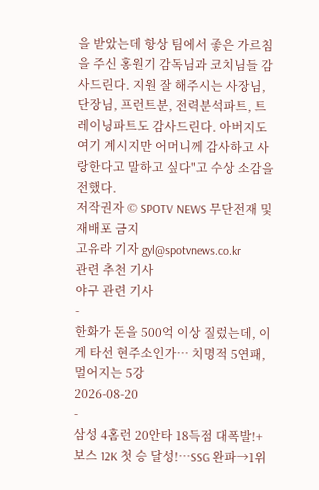을 받았는데 항상 팀에서 좋은 가르침을 주신 홍원기 감독님과 코치님들 감사드린다. 지원 잘 해주시는 사장님, 단장님, 프런트분, 전력분석파트, 트레이닝파트도 감사드린다. 아버지도 여기 계시지만 어머니께 감사하고 사랑한다고 말하고 싶다"고 수상 소감을 전했다.
저작권자 © SPOTV NEWS 무단전재 및 재배포 금지
고유라 기자 gyl@spotvnews.co.kr
관련 추천 기사
야구 관련 기사
-
한화가 돈을 500억 이상 질렀는데, 이게 타선 현주소인가… 치명적 5연패, 멀어지는 5강
2026-08-20
-
삼성 4홈런 20안타 18득점 대폭발!+보스 12K 첫 승 달성!…SSG 완파→1위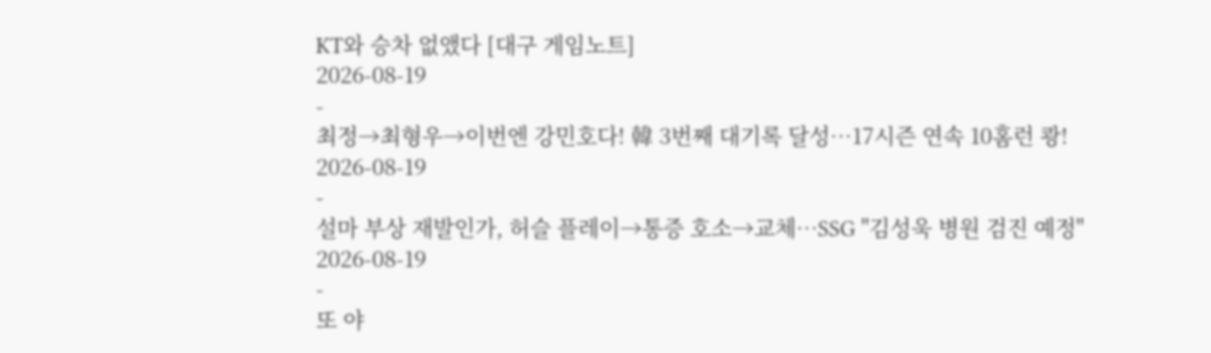KT와 승차 없앴다 [대구 게임노트]
2026-08-19
-
최정→최형우→이번엔 강민호다! 韓 3번째 대기록 달성…17시즌 연속 10홈런 쾅!
2026-08-19
-
설마 부상 재발인가, 허슬 플레이→통증 호소→교체…SSG "김성욱 병원 검진 예정"
2026-08-19
-
또 야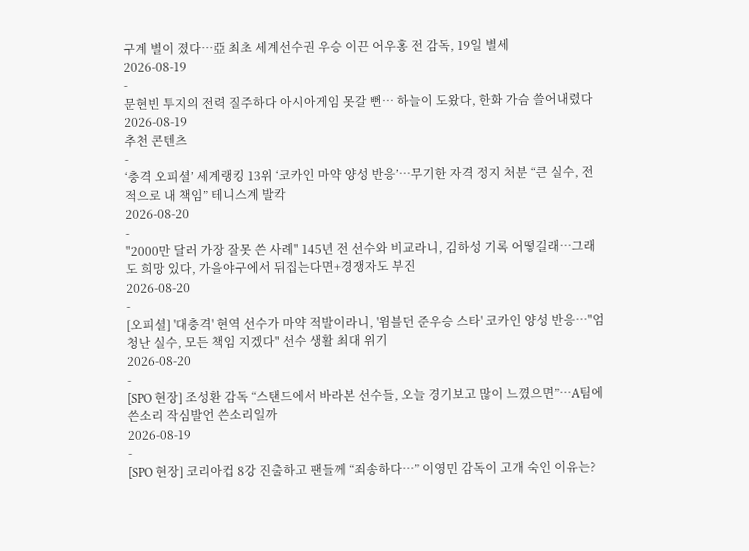구계 별이 졌다…亞 최초 세계선수권 우승 이끈 어우홍 전 감독, 19일 별세
2026-08-19
-
문현빈 투지의 전력 질주하다 아시아게임 못갈 뻔… 하늘이 도왔다, 한화 가슴 쓸어내렸다
2026-08-19
추천 콘텐츠
-
‘충격 오피셜’ 세계랭킹 13위 ‘코카인 마약 양성 반응’…무기한 자격 정지 처분 “큰 실수, 전적으로 내 책임” 테니스계 발칵
2026-08-20
-
"2000만 달러 가장 잘못 쓴 사례" 145년 전 선수와 비교라니, 김하성 기록 어떻길래…그래도 희망 있다, 가을야구에서 뒤집는다면+경쟁자도 부진
2026-08-20
-
[오피셜] '대충격' 현역 선수가 마약 적발이라니, '윔블던 준우승 스타' 코카인 양성 반응…"엄청난 실수, 모든 책임 지겠다" 선수 생활 최대 위기
2026-08-20
-
[SPO 현장] 조성환 감독 “스탠드에서 바라본 선수들, 오늘 경기보고 많이 느꼈으면”…A팀에 쓴소리 작심발언 쓴소리일까
2026-08-19
-
[SPO 현장] 코리아컵 8강 진출하고 팬들께 “죄송하다…” 이영민 감독이 고개 숙인 이유는?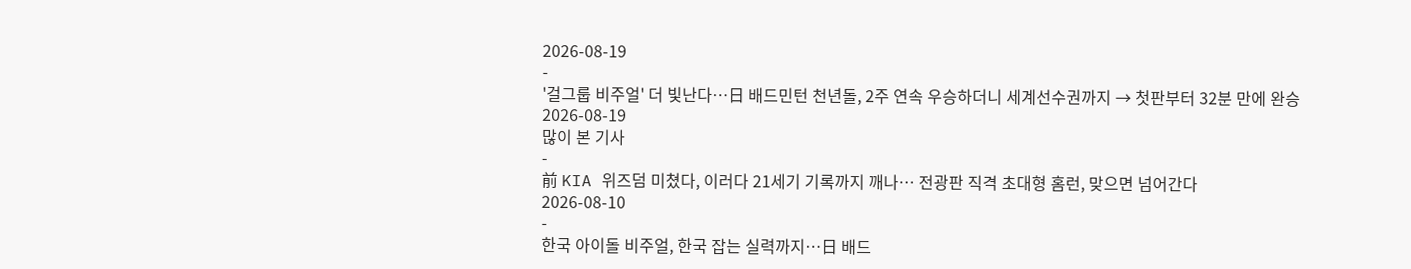2026-08-19
-
'걸그룹 비주얼' 더 빛난다…日 배드민턴 천년돌, 2주 연속 우승하더니 세계선수권까지 → 첫판부터 32분 만에 완승
2026-08-19
많이 본 기사
-
前 KIA 위즈덤 미쳤다, 이러다 21세기 기록까지 깨나… 전광판 직격 초대형 홈런, 맞으면 넘어간다
2026-08-10
-
한국 아이돌 비주얼, 한국 잡는 실력까지…日 배드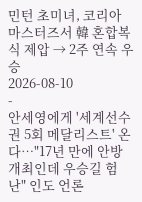민턴 초미녀, 코리아마스터즈서 韓 혼합복식 제압 → 2주 연속 우승
2026-08-10
-
안세영에게 '세계선수권 5회 메달리스트' 온다…"17년 만에 안방 개최인데 우승길 험난" 인도 언론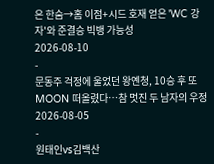은 한숨→홈 이점+시드 호재 얻은 'WC 강자'와 준결승 빅뱅 가능성
2026-08-10
-
문동주 걱정에 울었던 왕옌청, 10승 후 또 MOON 떠올렸다…참 멋진 두 남자의 우정
2026-08-05
-
원태인vs김백산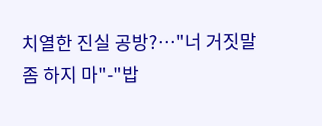치열한 진실 공방?…"너 거짓말 좀 하지 마"-"밥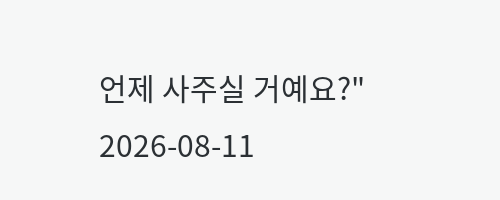언제 사주실 거예요?"
2026-08-11